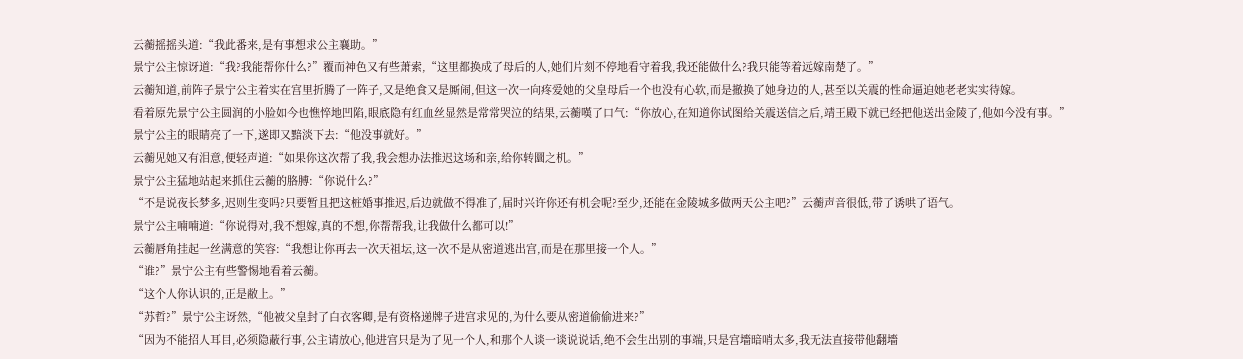云蘅摇摇头道:“我此番来,是有事想求公主襄助。”
景宁公主惊讶道:“我?我能帮你什么?”覆而神色又有些萧索,“这里都换成了母后的人,她们片刻不停地看守着我,我还能做什么?我只能等着远嫁南楚了。”
云蘅知道,前阵子景宁公主着实在宫里折腾了一阵子,又是绝食又是厮闹,但这一次一向疼爱她的父皇母后一个也没有心软,而是撤换了她身边的人,甚至以关震的性命逼迫她老老实实待嫁。
看着原先景宁公主圆润的小脸如今也憔悴地凹陷,眼底隐有红血丝显然是常常哭泣的结果,云蘅嘆了口气:“你放心,在知道你试图给关震送信之后,靖王殿下就已经把他送出金陵了,他如今没有事。”
景宁公主的眼睛亮了一下,遂即又黯淡下去:“他没事就好。”
云蘅见她又有泪意,便轻声道:“如果你这次帮了我,我会想办法推迟这场和亲,给你转圜之机。”
景宁公主猛地站起来抓住云蘅的胳膊:“你说什么?”
“不是说夜长梦多,迟则生变吗?只要暂且把这桩婚事推迟,后边就做不得准了,届时兴许你还有机会呢?至少,还能在金陵城多做两天公主吧?”云蘅声音很低,带了诱哄了语气。
景宁公主喃喃道:“你说得对,我不想嫁,真的不想,你帮帮我,让我做什么都可以!”
云蘅唇角挂起一丝满意的笑容:“我想让你再去一次天祖坛,这一次不是从密道逃出宫,而是在那里接一个人。”
“谁?”景宁公主有些警惕地看着云蘅。
“这个人你认识的,正是敝上。”
“苏哲?”景宁公主讶然,“他被父皇封了白衣客卿,是有资格递牌子进宫求见的,为什么要从密道偷偷进来?”
“因为不能招人耳目,必须隐蔽行事,公主请放心,他进宫只是为了见一个人,和那个人谈一谈说说话,绝不会生出别的事端,只是宫墻暗哨太多,我无法直接带他翻墻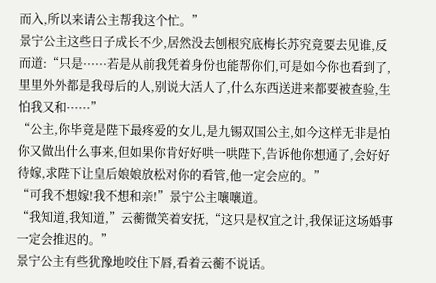而入,所以来请公主帮我这个忙。”
景宁公主这些日子成长不少,居然没去刨根究底梅长苏究竟要去见谁,反而道:“只是······若是从前我凭着身份也能帮你们,可是如今你也看到了,里里外外都是我母后的人,别说大活人了,什么东西送进来都要被查验,生怕我又和······”
“公主,你毕竟是陛下最疼爱的女儿,是九锡双国公主,如今这样无非是怕你又做出什么事来,但如果你肯好好哄一哄陛下,告诉他你想通了,会好好待嫁,求陛下让皇后娘娘放松对你的看管,他一定会应的。”
“可我不想嫁!我不想和亲!”景宁公主嚷嚷道。
“我知道,我知道,”云蘅微笑着安抚,“这只是权宜之计,我保证这场婚事一定会推迟的。”
景宁公主有些犹豫地咬住下唇,看着云蘅不说话。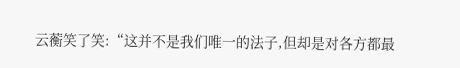云蘅笑了笑:“这并不是我们唯一的法子,但却是对各方都最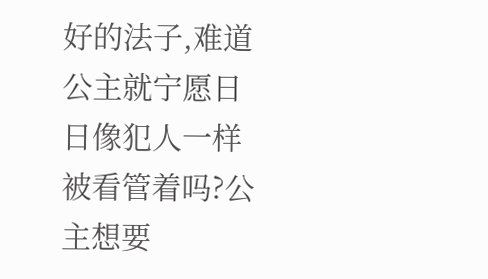好的法子,难道公主就宁愿日日像犯人一样被看管着吗?公主想要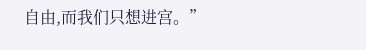自由,而我们只想进宫。”